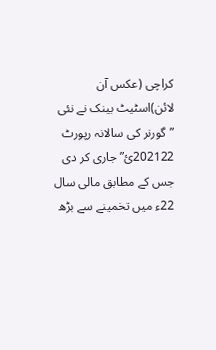کراچی (عکس آن لائن)اسٹیٹ بینک نے نئی ”گورنر کی سالانہ رپورٹ 202122ئ” جاری کر دی جس کے مطابق مالی سال 22ء میں تخمینے سے بڑھ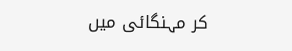کر مہنگائی میں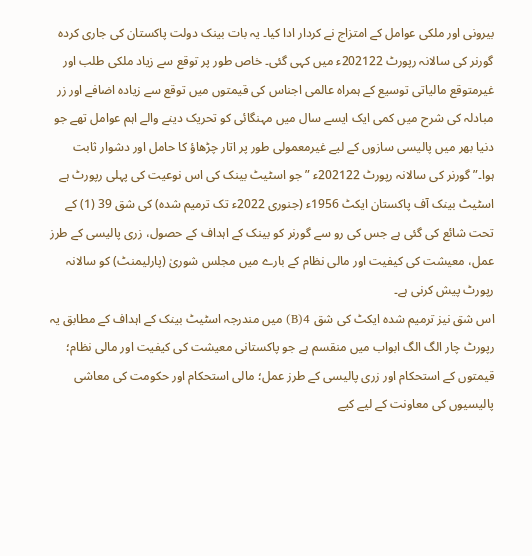بیرونی اور ملکی عوامل کے امتزاج نے کردار ادا کیا۔ یہ بات بینک دولت پاکستان کی جاری کردہ گورنر کی سالانہ رپورٹ 202122ء میں کہی گئی۔ خاص طور پر توقع سے زیاد ملکی طلب اور غیرمتوقع مالیاتی توسیع کے ہمراہ عالمی اجناس کی قیمتوں میں توقع سے زیادہ اضافے اور زر مبادلہ کی شرح میں کمی ایک ایسے سال میں مہنگائی کو تحریک دینے والے اہم عوامل تھے جو دنیا بھر میں پالیسی سازوں کے لیے غیرمعمولی طور پر اتار چڑھاؤ کا حامل اور دشوار ثابت ہوا۔”گورنر کی سالانہ رپورٹ 202122ء ” جو اسٹیٹ بینک کی اس نوعیت کی پہلی رپورٹ ہے اسٹیٹ بینک آف پاکستان ایکٹ 1956ء (جنوری 2022ء تک ترمیم شدہ) کی شق 39 (1) کے تحت شائع کی گئی ہے جس کی رو سے گورنر کو بینک کے اہداف کے حصول، زری پالیسی کے طرز عمل، معیشت کی کیفیت اور مالی نظام کے بارے میں مجلس شوریٰ (پارلیمنٹ) کو سالانہ رپورٹ پیش کرنی ہے۔
اس شق نیز ترمیم شدہ ایکٹ کی شق 4(B) میں مندرجہ اسٹیٹ بینک کے اہداف کے مطابق یہ رپورٹ چار الگ الگ ابواب میں منقسم ہے جو پاکستانی معیشت کی کیفیت اور مالی نظام؛ قیمتوں کے استحکام اور زری پالیسی کے طرز عمل؛ مالی استحکام اور حکومت کی معاشی پالیسیوں کی معاونت کے لیے کیے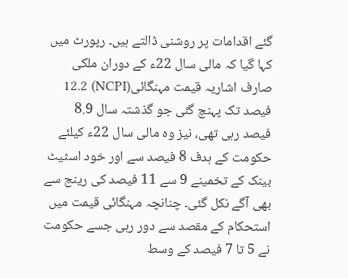گئے اقدامات پر روشنی ڈالتے ہیں۔ رپورٹ میں کہا گیا کہ مالی سال 22ء کے دوران ملکی صارف اشاریہ قیمت مہنگائی(NCPI) 12.2 فیصد تک پہنچ گئی جو گذشتہ سال 8.9 فیصد رہی تھی، نیز وہ مالی سال 22ء کیلئے حکومت کے ہدف 8 فیصد سے اور خود اسٹیٹ بینک کے تخمینے 9 سے 11 فیصد کی رینج سے بھی آگے نکل گئی۔ چنانچہ مہنگائی قیمت میں استحکام کے مقصد سے دور رہی جسے حکومت نے 5 تا 7 فیصد کے وسط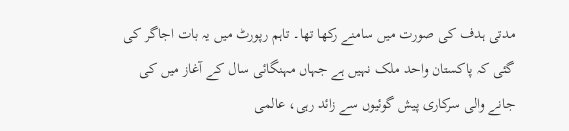مدتی ہدف کی صورت میں سامنے رکھا تھا۔ تاہم رپورٹ میں یہ بات اجاگر کی گئی کہ پاکستان واحد ملک نہیں ہے جہاں مہنگائی سال کے آغاز میں کی جانے والی سرکاری پیش گوئیوں سے زائد رہی، عالمی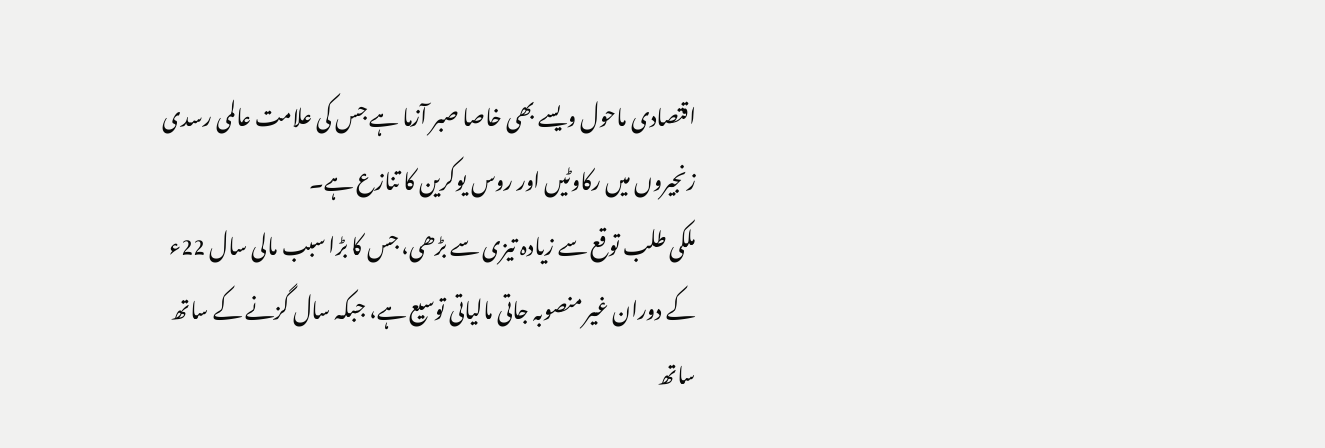اقتصادی ماحول ویسے بھی خاصا صبر آزما ہے جس کی علامت عالمی رسدی زنجیروں میں رکاوٹیں اور روس یوکرین کا تنازع ہے۔
ملکی طلب توقع سے زیادہ تیزی سے بڑھی، جس کا بڑا سبب مالی سال 22ء کے دوران غیر منصوبہ جاتی مالیاتی توسیع ہے، جبکہ سال گزنے کے ساتھ ساتھ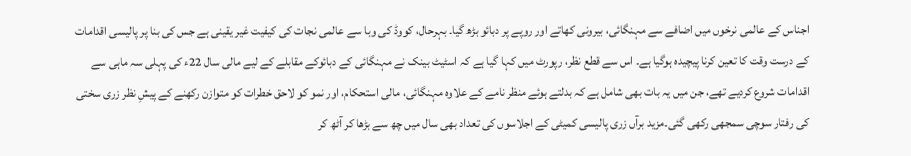اجناس کے عالمی نرخوں میں اضافے سے مہنگائی، بیرونی کھاتے اور روپے پر دبائو بڑھ گیا۔ بہرحال، کووڈ کی وبا سے عالمی نجات کی کیفیت غیر یقینی ہے جس کی بنا پر پالیسی اقدامات کے درست وقت کا تعین کرنا پیچیدہ ہوگیا ہے۔ اس سے قطع نظر، رپورٹ میں کہا گیا ہے کہ اسٹیٹ بینک نے مہنگائی کے دبائوکے مقابلے کے لیے مالی سال 22ء کی پہلی سہ ماہی سے اقدامات شروع کردیے تھے، جن میں یہ بات بھی شامل ہے کہ بدلتے ہوئے منظر نامے کے علاوہ مہنگائی، مالی استحکام، اور نمو کو لاحق خطرات کو متوازن رکھنے کے پیشِ نظر زری سختی کی رفتار سوچی سمجھی رکھی گئی۔مزید برآں زری پالیسی کمیٹی کے اجلاسوں کی تعداد بھی سال میں چھ سے بڑھا کر آٹھ کر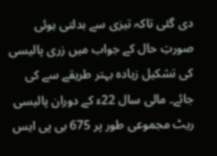دی گئی تاکہ تیزی سے بدلتی ہوئی صورتِ حال کے جواب میں زری پالیسی کی تشکیل زیادہ بہتر طریقے سے کی جائے۔ مالی سال 22ء کے دوران پالیسی ریٹ مجموعی طور پر 675 بی پی ایس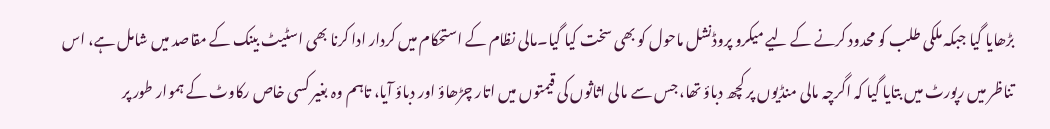بڑھایا گیا جبکہ ملکی طلب کو محدود کرنے کے لیے میکرو پروڈنشل ماحول کو بھی سخت کیا گیا۔مالی نظام کے استحکام میں کردار ادا کرنا بھی اسٹیٹ بینک کے مقاصد میں شامل ہے، اس تناظر میں رپورٹ میں بتایا گیا کہ اگرچہ مالی منڈیوں پر کچھ دباؤ تھا، جس سے مالی اثاثوں کی قیمتوں میں اتار چڑھاؤ اور دباؤ آیا، تاہم وہ بغیر کسی خاص رکاوٹ کے ہموار طور پر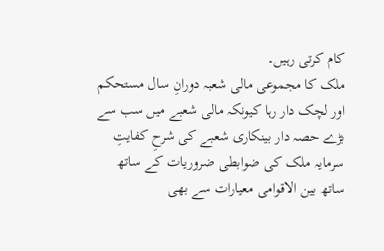کام کرتی رہیں۔
ملک کا مجموعی مالی شعبہ دورانِ سال مستحکم اور لچک دار رہا کیونکہ مالی شعبے میں سب سے بڑے حصہ دار بینکاری شعبے کی شرحِ کفایتِ سرمایہ ملک کی ضوابطی ضروریات کے ساتھ ساتھ بین الاقوامی معیارات سے بھی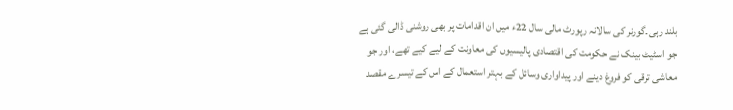بلند رہی۔گورنر کی سالانہ رپورٹ مالی سال 22ء میں ان اقدامات پر بھی روشنی ڈالی گئی ہے جو اسٹیٹ بینک نے حکومت کی اقتصادی پالیسیوں کی معاونت کے لیے کیے تھے، اور جو معاشی ترقی کو فروغ دینے اور پیداواری وسائل کے بہتر استعمال کے اس کے تیسرے مقصد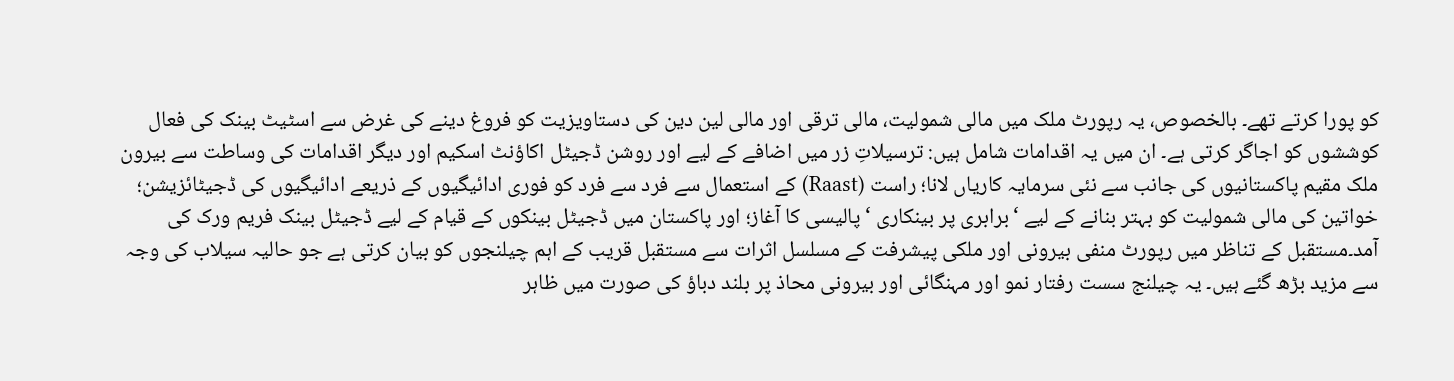کو پورا کرتے تھے۔ بالخصوص، یہ رپورٹ ملک میں مالی شمولیت، مالی ترقی اور مالی لین دین کی دستاویزیت کو فروغ دینے کی غرض سے اسٹیٹ بینک کی فعال کوششوں کو اجاگر کرتی ہے۔ ان میں یہ اقدامات شامل ہیں: ترسیلاتِ زر میں اضافے کے لیے اور روشن ڈجیٹل اکاؤنٹ اسکیم اور دیگر اقدامات کی وساطت سے بیرون ملک مقیم پاکستانیوں کی جانب سے نئی سرمایہ کاریاں لانا؛ راست (Raast) کے استعمال سے فرد سے فرد کو فوری ادائیگیوں کے ذریعے ادائیگیوں کی ڈجیٹائزیشن؛ خواتین کی مالی شمولیت کو بہتر بنانے کے لیے ‘برابری پر بینکاری ‘ پالیسی کا آغاز؛ اور پاکستان میں ڈجیٹل بینکوں کے قیام کے لیے ڈجیٹل بینک فریم ورک کی آمد۔مستقبل کے تناظر میں رپورٹ منفی بیرونی اور ملکی پیشرفت کے مسلسل اثرات سے مستقبل قریب کے اہم چیلنجوں کو بیان کرتی ہے جو حالیہ سیلاب کی وجہ سے مزید بڑھ گئے ہیں۔ یہ چیلنج سست رفتار نمو اور مہنگائی اور بیرونی محاذ پر بلند دباؤ کی صورت میں ظاہر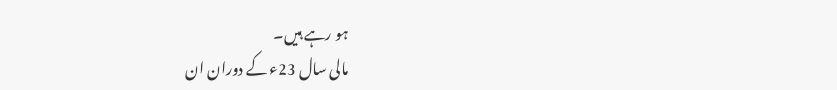ہو رہے ہیں۔
مالی سال 23ء کے دوران ان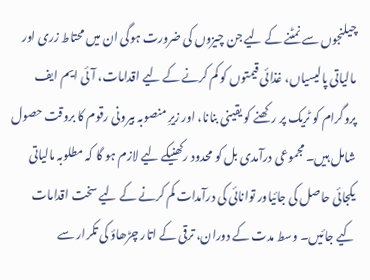چیلنجوں سے نمٹنے کے لیے جن چیزوں کی ضرورت ہوگی ان میں محتاط زری اور مالیاتی پالیسیاں، غذائی قیمتوں کو کم کرنے کے لیے اقدامات، آئی ایم ایف پروگرام کو ٹریک پر رکھنے کو یقینی بنانا، اور زیرِ منصوبہ بیرونی رقوم کا بروقت حصول شامل ہیں۔ مجموعی درآمدی بل کو محدود رکھنیکے لیے لازم ہو گا کہ مطلوبہ مالیاتی یکجائی حاصل کی جائیاور توانائی کی درآمدات کم کرنے کے لیے سخت اقدامات کیے جائیں۔ وسط مدت کے دوران، ترقی کے اتار چڑھاؤ کی تکرار سے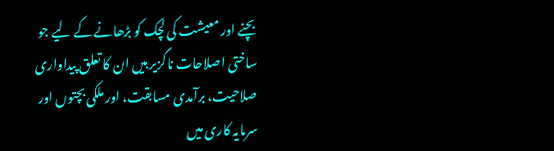بچنے اور معیشت کی لچک کو بڑھانے کے لیے جو ساختی اصلاحات ناگزیر ہیں ان کا تعلق پیداواری صلاحیت، برآمدی مسابقت، اور ملکی بچتوں اور سرمایہ کاری میں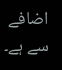اضافے سے ہے۔